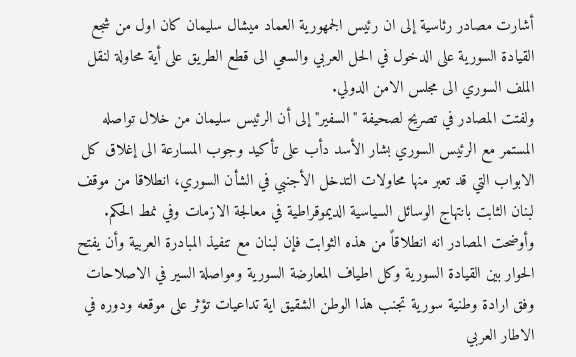أشارت مصادر رئاسية إلى ان رئيس الجمهورية العماد ميشال سليمان كان اول من شجع القيادة السورية على الدخول في الحل العربي والسعي الى قطع الطريق على أية محاولة لنقل الملف السوري الى مجلس الامن الدولي.
ولفتت المصادر في تصريح لصحيفة "السفير" إلى أن الرئيس سليمان من خلال تواصله المستمر مع الرئيس السوري بشار الأسد دأب على تأكيد وجوب المسارعة الى إغلاق كل الابواب التي قد تعبر منها محاولات التدخل الأجنبي في الشأن السوري، انطلاقا من موقف لبنان الثابت بانتهاج الوسائل السياسية الديموقراطية في معالجة الازمات وفي نمط الحكم.
وأوضحت المصادر انه انطلاقاً من هذه الثوابت فإن لبنان مع تنفيذ المبادرة العربية وأن يفتح الحوار بين القيادة السورية وكل اطياف المعارضة السورية ومواصلة السير في الاصلاحات وفق ارادة وطنية سورية تجنب هذا الوطن الشقيق اية تداعيات تؤثر على موقعه ودوره في الاطار العربي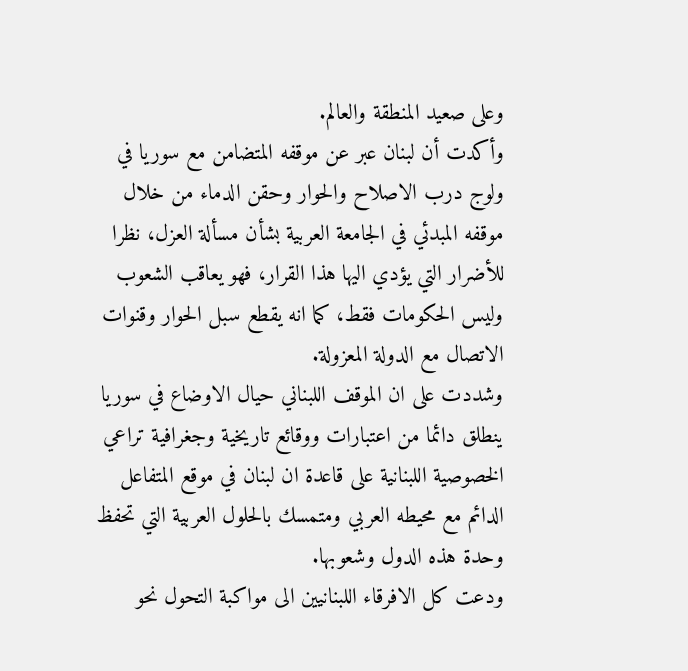وعلى صعيد المنطقة والعالم.
وأكدت أن لبنان عبر عن موقفه المتضامن مع سوريا في ولوج درب الاصلاح والحوار وحقن الدماء من خلال موقفه المبدئي في الجامعة العربية بشأن مسألة العزل، نظرا للأضرار التي يؤدي اليها هذا القرار، فهو يعاقب الشعوب وليس الحكومات فقط، كما انه يقطع سبل الحوار وقنوات الاتصال مع الدولة المعزولة.
وشددت على ان الموقف اللبناني حيال الاوضاع في سوريا ينطلق دائما من اعتبارات ووقائع تاريخية وجغرافية تراعي الخصوصية اللبنانية على قاعدة ان لبنان في موقع المتفاعل الدائم مع محيطه العربي ومتمسك بالحلول العربية التي تحفظ وحدة هذه الدول وشعوبها.
ودعت كل الافرقاء اللبنانيين الى مواكبة التحول نحو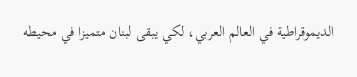الديموقراطية في العالم العربي، لكي يبقى لبنان متميزا في محيطه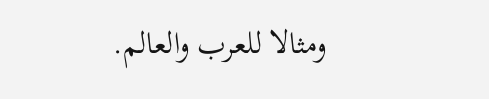ومثالا للعرب والعالم.